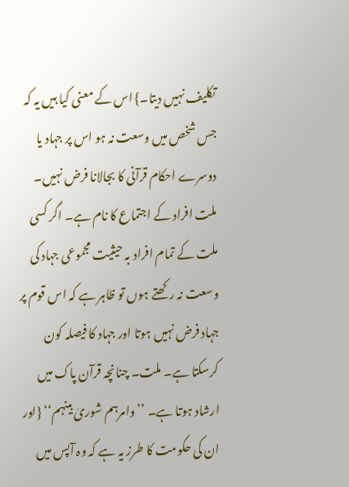تکلیف نہیں دیتا۔} اس کے معنی کیا ہیں یہ کہ جس شخص میں وسعت نہ ہو اس پر جہاد یا دوسرے احکام قرآنی کا بجالانا فرض نہیں۔
ملت افراد کے اجتماع کا نام ہے۔ اگر کسی ملت کے تمام افراد بہ حیثیت مجموعی جہاد کی وسعت نہ رکھتے ہوں تو ظاہر ہے کہ اس قوم پر جہاد فرض نہیں ہوتا اور جہاد کا فیصلہ کون کرسکتا ہے۔ ملت۔ چنانچہ قرآن پاک میں ارشاد ہوتا ہے۔ ’’وامرہم شوریٰ بینہم‘‘ {اور ان کی حکومت کا طرز یہ ہے کہ وہ آپس میں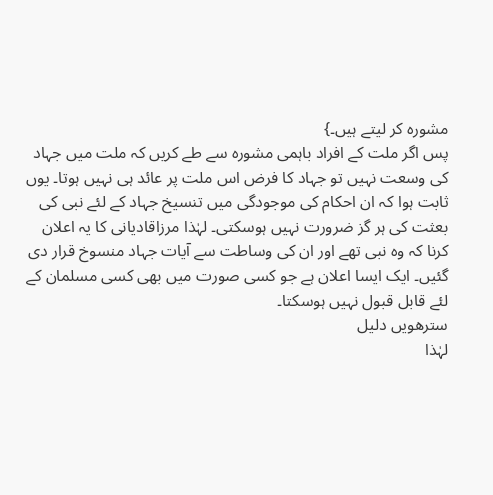مشورہ کر لیتے ہیں۔}
پس اگر ملت کے افراد باہمی مشورہ سے طے کریں کہ ملت میں جہاد کی وسعت نہیں تو جہاد کا فرض اس ملت پر عائد ہی نہیں ہوتا۔ یوں ثابت ہوا کہ ان احکام کی موجودگی میں تنسیخ جہاد کے لئے نبی کی بعثت کی ہر گز ضرورت نہیں ہوسکتی۔ لہٰذا مرزاقادیانی کا یہ اعلان کرنا کہ وہ نبی تھے اور ان کی وساطت سے آیات جہاد منسوخ قرار دی گئیں۔ ایک ایسا اعلان ہے جو کسی صورت میں بھی کسی مسلمان کے لئے قابل قبول نہیں ہوسکتا۔
سترھویں دلیل
لہٰذا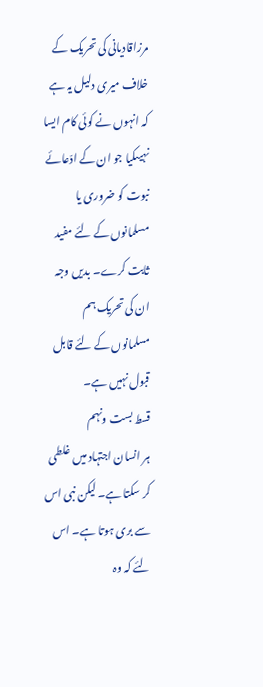مرزاقادیانی کی تحریک کے خلاف میری دلیل یہ ہے کہ انہوں نے کوئی کام ایسا نہیںکیا جو ان کے ادّعائے نبوت کو ضروری یا مسلمانوں کے لئے مفید ثابت کرے۔ بدیں وجہ ان کی تحریک ہم مسلمانوں کے لئے قابل قبول نہیں ہے۔
قسط بست ونہم
ہر انسان اجتہاد میں غلطی کر سکتا ہے۔ لیکن نبی اس سے بری ہوتا ہے۔ اس لئے کہ وہ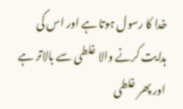خدا کا رسول ہوتا ہے اور اس کی ہدایت کرنے والا غلطی سے بالاتر ہے اور پھر غلطی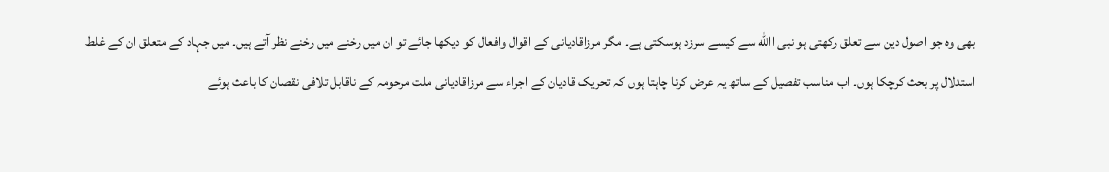بھی وہ جو اصول دین سے تعلق رکھتی ہو نبی االله سے کیسے سرزد ہوسکتی ہے۔ مگر مرزاقادیانی کے اقوال وافعال کو دیکھا جائے تو ان میں رخنے میں رخنے نظر آتے ہیں۔ میں جہاد کے متعلق ان کے غلط استدلال پر بحث کرچکا ہوں۔ اب مناسب تفصیل کے ساتھ یہ عرض کرنا چاہتا ہوں کہ تحریک قادیان کے اجراء سے مرزاقادیانی ملت مرحومہ کے ناقابل تلافی نقصان کا باعث ہوئے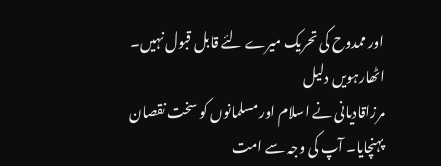اور ممدوح کی تحریک میرے لئے قابل قبول نہیں۔
اٹھارہویں دلیل
مرزاقادیانی نے اسلام اور مسلمانوں کو سخت نقصان پہنچایا۔ آپ کی وجہ سے امت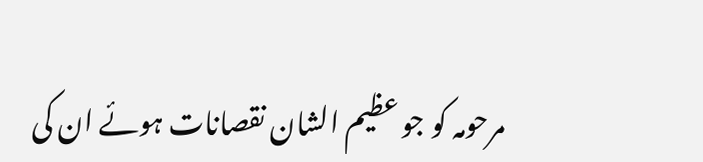مرحومہ کو جو عظیم الشان نقصانات ہوئے ان کی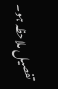تفصیل ملاحظہ ہو۔